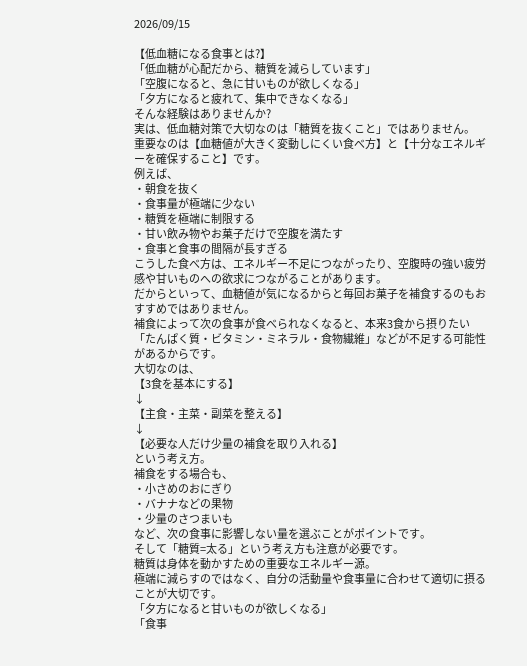2026/09/15

【低血糖になる食事とは?】
「低血糖が心配だから、糖質を減らしています」
「空腹になると、急に甘いものが欲しくなる」
「夕方になると疲れて、集中できなくなる」
そんな経験はありませんか?
実は、低血糖対策で大切なのは「糖質を抜くこと」ではありません。
重要なのは【血糖値が大きく変動しにくい食べ方】と【十分なエネルギーを確保すること】です。
例えば、
・朝食を抜く
・食事量が極端に少ない
・糖質を極端に制限する
・甘い飲み物やお菓子だけで空腹を満たす
・食事と食事の間隔が長すぎる
こうした食べ方は、エネルギー不足につながったり、空腹時の強い疲労感や甘いものへの欲求につながることがあります。
だからといって、血糖値が気になるからと毎回お菓子を補食するのもおすすめではありません。
補食によって次の食事が食べられなくなると、本来3食から摂りたい「たんぱく質・ビタミン・ミネラル・食物繊維」などが不足する可能性があるからです。
大切なのは、
【3食を基本にする】
↓
【主食・主菜・副菜を整える】
↓
【必要な人だけ少量の補食を取り入れる】
という考え方。
補食をする場合も、
・小さめのおにぎり
・バナナなどの果物
・少量のさつまいも
など、次の食事に影響しない量を選ぶことがポイントです。
そして「糖質=太る」という考え方も注意が必要です。
糖質は身体を動かすための重要なエネルギー源。
極端に減らすのではなく、自分の活動量や食事量に合わせて適切に摂ることが大切です。
「夕方になると甘いものが欲しくなる」
「食事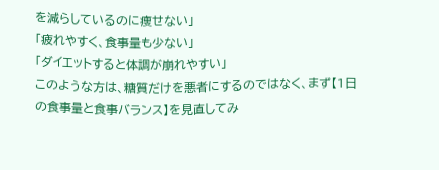を減らしているのに痩せない」
「疲れやすく、食事量も少ない」
「ダイエットすると体調が崩れやすい」
このような方は、糖質だけを悪者にするのではなく、まず【1日の食事量と食事バランス】を見直してみ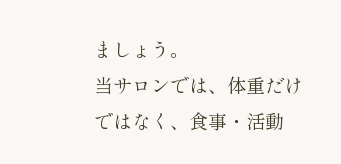ましょう。
当サロンでは、体重だけではなく、食事・活動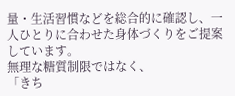量・生活習慣などを総合的に確認し、一人ひとりに合わせた身体づくりをご提案しています。
無理な糖質制限ではなく、
「きち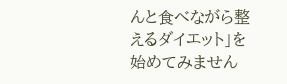んと食べながら整えるダイエット」を始めてみません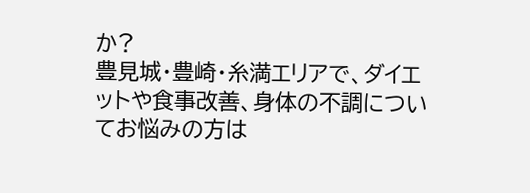か?
豊見城・豊崎・糸満エリアで、ダイエットや食事改善、身体の不調についてお悩みの方は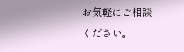お気軽にご相談ください。